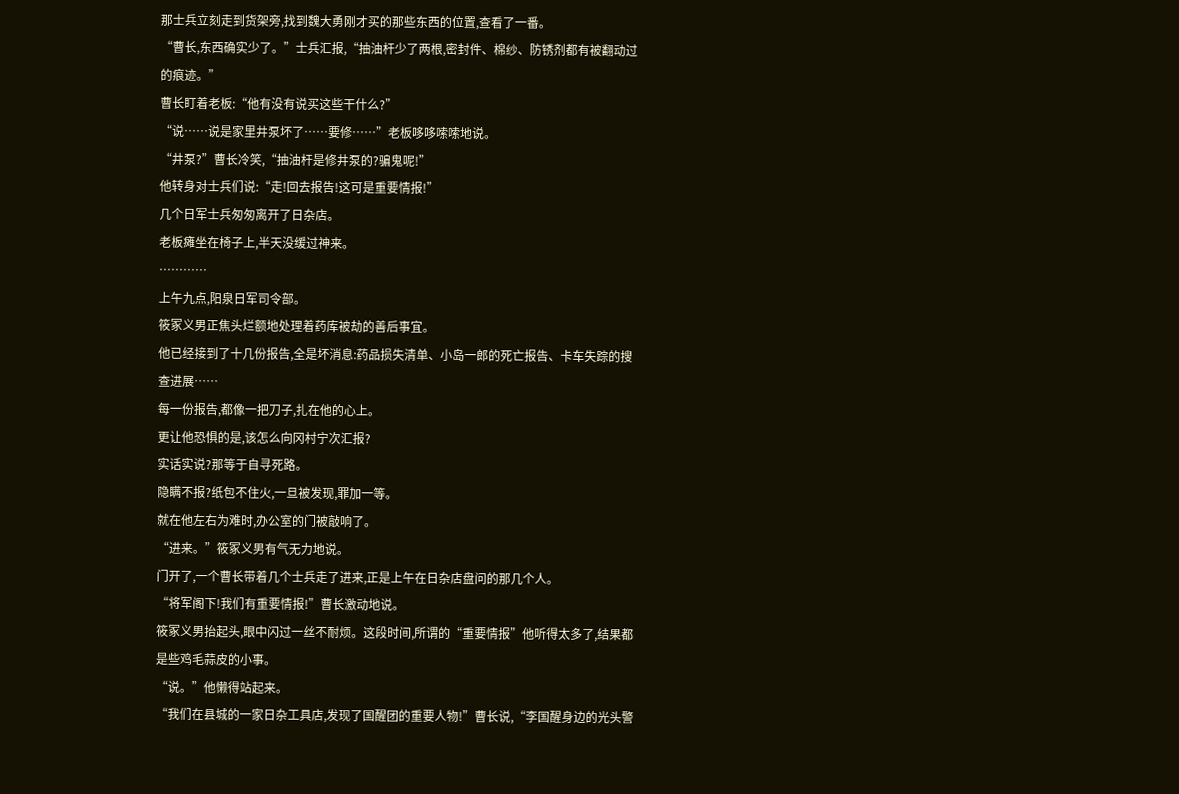那士兵立刻走到货架旁,找到魏大勇刚才买的那些东西的位置,查看了一番。
“曹长,东西确实少了。”士兵汇报,“抽油杆少了两根,密封件、棉纱、防锈剂都有被翻动过的痕迹。”
曹长盯着老板:“他有没有说买这些干什么?”
“说……说是家里井泵坏了……要修……”老板哆哆嗦嗦地说。
“井泵?”曹长冷笑,“抽油杆是修井泵的?骗鬼呢!”
他转身对士兵们说:“走!回去报告!这可是重要情报!”
几个日军士兵匆匆离开了日杂店。
老板瘫坐在椅子上,半天没缓过神来。
…………
上午九点,阳泉日军司令部。
筱冢义男正焦头烂额地处理着药库被劫的善后事宜。
他已经接到了十几份报告,全是坏消息:药品损失清单、小岛一郎的死亡报告、卡车失踪的搜查进展……
每一份报告,都像一把刀子,扎在他的心上。
更让他恐惧的是,该怎么向冈村宁次汇报?
实话实说?那等于自寻死路。
隐瞒不报?纸包不住火,一旦被发现,罪加一等。
就在他左右为难时,办公室的门被敲响了。
“进来。”筱冢义男有气无力地说。
门开了,一个曹长带着几个士兵走了进来,正是上午在日杂店盘问的那几个人。
“将军阁下!我们有重要情报!”曹长激动地说。
筱冢义男抬起头,眼中闪过一丝不耐烦。这段时间,所谓的“重要情报”他听得太多了,结果都是些鸡毛蒜皮的小事。
“说。”他懒得站起来。
“我们在县城的一家日杂工具店,发现了国醒团的重要人物!”曹长说,“李国醒身边的光头警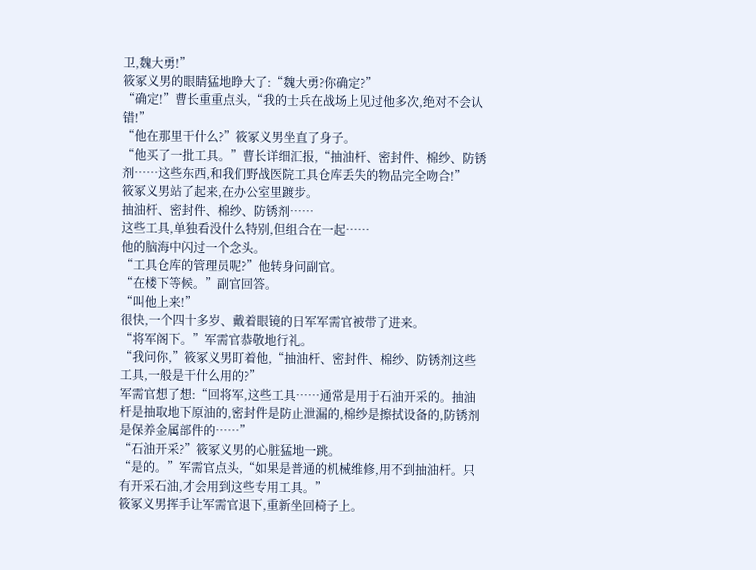卫,魏大勇!”
筱冢义男的眼睛猛地睁大了:“魏大勇?你确定?”
“确定!”曹长重重点头,“我的士兵在战场上见过他多次,绝对不会认错!”
“他在那里干什么?”筱冢义男坐直了身子。
“他买了一批工具。”曹长详细汇报,“抽油杆、密封件、棉纱、防锈剂……这些东西,和我们野战医院工具仓库丢失的物品完全吻合!”
筱冢义男站了起来,在办公室里踱步。
抽油杆、密封件、棉纱、防锈剂……
这些工具,单独看没什么特别,但组合在一起……
他的脑海中闪过一个念头。
“工具仓库的管理员呢?”他转身问副官。
“在楼下等候。”副官回答。
“叫他上来!”
很快,一个四十多岁、戴着眼镜的日军军需官被带了进来。
“将军阁下。”军需官恭敬地行礼。
“我问你,”筱冢义男盯着他,“抽油杆、密封件、棉纱、防锈剂这些工具,一般是干什么用的?”
军需官想了想:“回将军,这些工具……通常是用于石油开采的。抽油杆是抽取地下原油的,密封件是防止泄漏的,棉纱是擦拭设备的,防锈剂是保养金属部件的……”
“石油开采?”筱冢义男的心脏猛地一跳。
“是的。”军需官点头,“如果是普通的机械维修,用不到抽油杆。只有开采石油,才会用到这些专用工具。”
筱冢义男挥手让军需官退下,重新坐回椅子上。